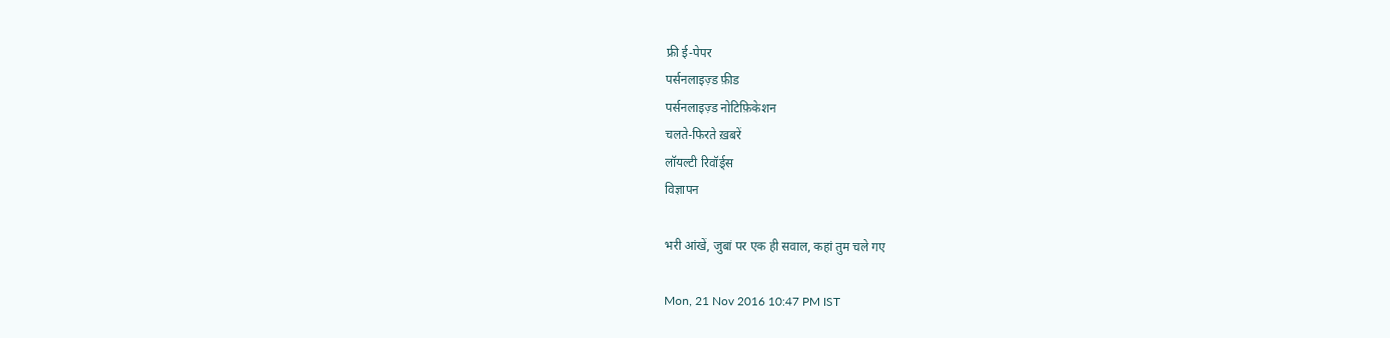फ्री ई-पेपर
पर्सनलाइज़्ड फ़ीड
पर्सनलाइज़्ड नोटिफ़िकेशन
चलते-फिरते ख़बरें
लॉयल्टी रिवॉर्ड्स
विज्ञापन

भरी आंखें, जुबां पर एक ही सवाल, कहां तुम चले गए

Mon, 21 Nov 2016 10:47 PM IST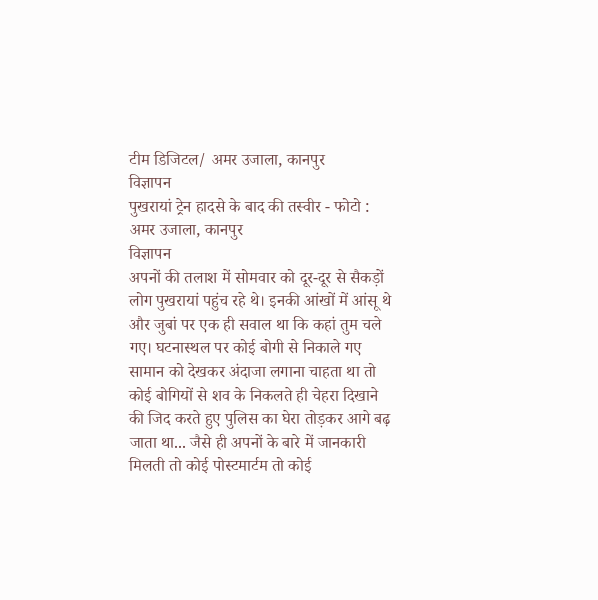टीम डिजिटल/ अमर उजाला, कानपुर
विज्ञापन
पुखरायां ट्रेन हादसे के बाद की तस्वीर - फोटो : अमर उजाला, कानपुर
विज्ञापन
अपनों की तलाश में सोमवार को दूर-दूर से सैकड़ों लोग पुखरायां पहुंच रहे थे। इनकी आंखों में आंसू थे और जुबां पर एक ही सवाल था कि कहां तुम चले गए। घटनास्थल पर कोई बोगी से निकाले गए सामान को देखकर अंदाजा लगाना चाहता था तो कोई बोगियों से शव के निकलते ही चेहरा दिखाने की जिद करते हुए पुलिस का घेरा तोड़कर आगे बढ़ जाता था... जैसे ही अपनों के बारे में जानकारी मिलती तो कोई पोस्टमार्टम तो कोई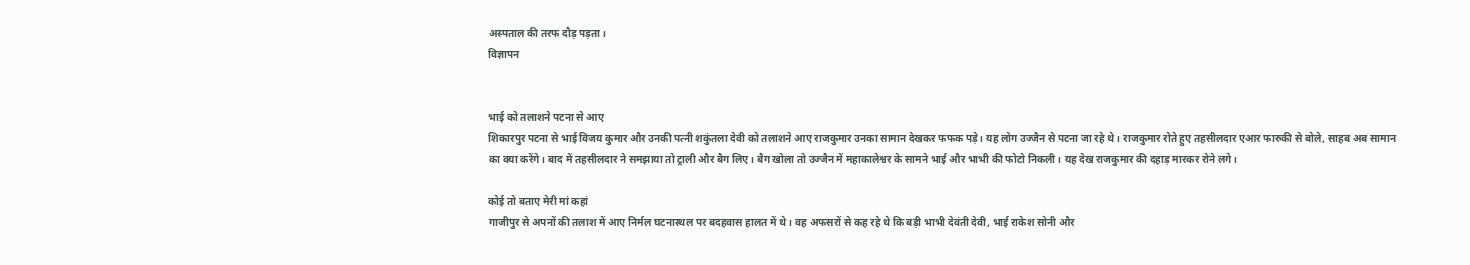अस्पताल की तरफ दौड़ पड़ता।
विज्ञापन


भाई को तलाशने पटना से आए
शिकारपुर पटना से भाई विजय कुमार और उनकी पत्नी शकुंतला देवी को तलाशने आए राजकुमार उनका सामान देखकर फफक पड़े। यह लोग उज्जैन से पटना जा रहे थे। राजकुमार रोते हुए तहसीलदार एआर फारुकी से बोले, साहब अब सामान का क्या करेंगे। बाद में तहसीलदार ने समझाया तो ट्राली और बैग लिए। बैग खोला तो उज्जैन में महाकालेश्वर के सामने भाई और भाभी की फोटो निकली। यह देख राजकुमार की दहाड़ मारकर रोने लगे।

कोई तो बताए मेरी मां कहां
गाजीपुर से अपनों की तलाश में आए निर्मल घटनास्थल पर बदहवास हालत में थे। वह अफसरों से कह रहे थे कि बड़ी भाभी देवंती देवी, भाई राकेश सोनी और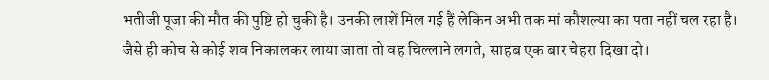भतीजी पूजा की मौत की पुष्टि हो चुकी है। उनकी लाशें मिल गई हैं लेकिन अभी तक मां कौशल्या का पता नहीं चल रहा है। जैसे ही कोच से कोई शव निकालकर लाया जाता तो वह चिल्लाने लगते, साहब एक बार चेहरा दिखा दो।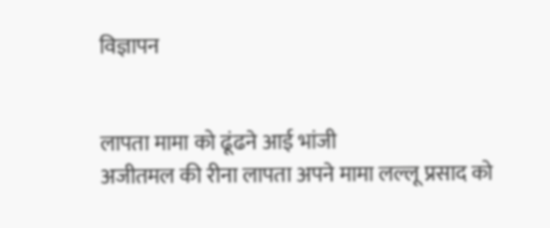विज्ञापन


लापता मामा को ढूंढने आई भांजी
अजीतमल की रीना लापता अपने मामा लल्लू प्रसाद को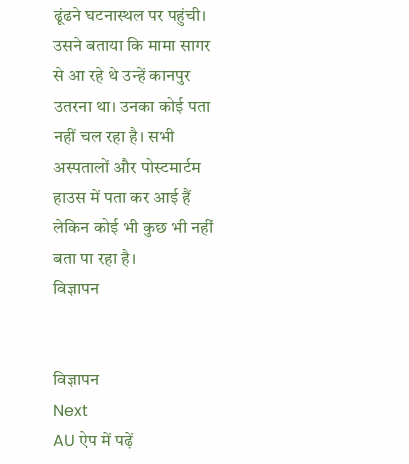ढूंढने घटनास्थल पर पहुंची। उसने बताया कि मामा सागर से आ रहे थे उन्हें कानपुर उतरना था। उनका कोई पता नहीं चल रहा है। सभी अस्पतालों और पोस्टमार्टम हाउस में पता कर आई हैं लेकिन कोई भी कुछ भी नहीं बता पा रहा है।
विज्ञापन


विज्ञापन
Next
AU ऐप में पढ़ें